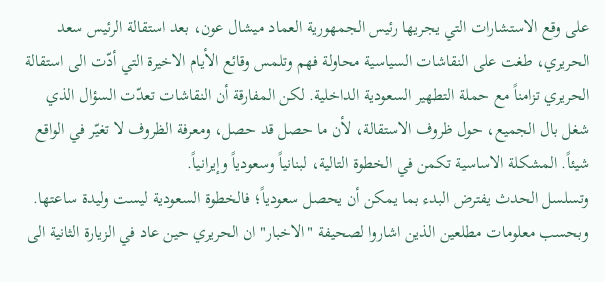على وقع الاستشارات التي يجريها رئيس الجمهورية العماد ميشال عون، بعد استقالة الرئيس سعد الحريري، طغت على النقاشات السياسية محاولة فهم وتلمس وقائع الأيام الاخيرة التي أدّت الى استقالة الحريري تزامناً مع حملة التطهير السعودية الداخلية. لكن المفارقة أن النقاشات تعدّت السؤال الذي شغل بال الجميع، حول ظروف الاستقالة، لأن ما حصل قد حصل، ومعرفة الظروف لا تغيّر في الواقع شيئاً. المشكلة الاساسية تكمن في الخطوة التالية، لبنانياً وسعودياً وإيرانياً.
وتسلسل الحدث يفترض البدء بما يمكن أن يحصل سعودياً؛ فالخطوة السعودية ليست وليدة ساعتها. وبحسب معلومات مطلعين الذين اشاروا لصحيفة "الاخبار" ان الحريري حين عاد في الزيارة الثانية الى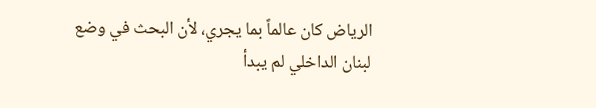الرياض كان عالماً بما يجري، لأن البحث في وضع لبنان الداخلي لم يبدأ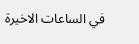في الساعات الاخيرة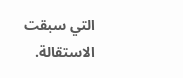التي سبقت الاستقالة.